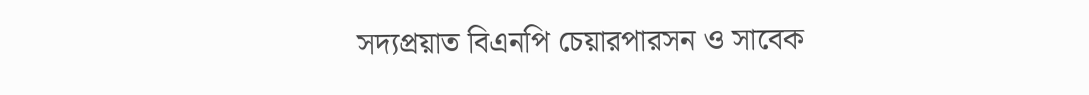সদ্যপ্রয়াত বিএনপি চেয়ারপারসন ও সাবেক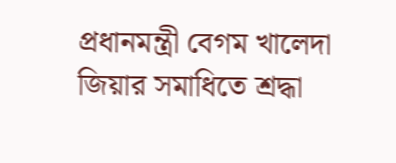প্রধানমন্ত্রী বেগম খালেদা জিয়ার সমাধিতে শ্রদ্ধা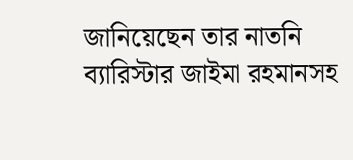জানিয়েছেন তার নাতনি ব্যারিস্টার জাইমা রহমানসহ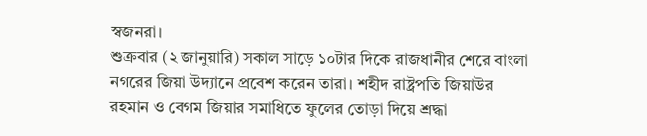স্বজনরা।
শুক্রবার (২ জানুয়ারি) সকাল সাড়ে ১০টার দিকে রাজধানীর শেরে বাংলা নগরের জিয়া উদ্যানে প্রবেশ করেন তারা। শহীদ রাষ্ট্রপতি জিয়াউর রহমান ও বেগম জিয়ার সমাধিতে ফুলের তোড়া দিয়ে শ্রদ্ধা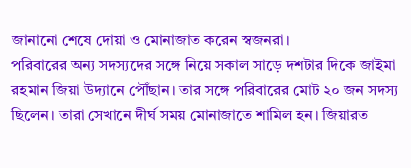জানানো শেষে দোয়া ও মোনাজাত করেন স্বজনরা।
পরিবারের অন্য সদস্যদের সঙ্গে নিয়ে সকাল সাড়ে দশটার দিকে জাইমা রহমান জিয়া উদ্যানে পৌঁছান। তার সঙ্গে পরিবারের মোট ২০ জন সদস্য ছিলেন। তারা সেখানে দীর্ঘ সময় মোনাজাতে শামিল হন। জিয়ারত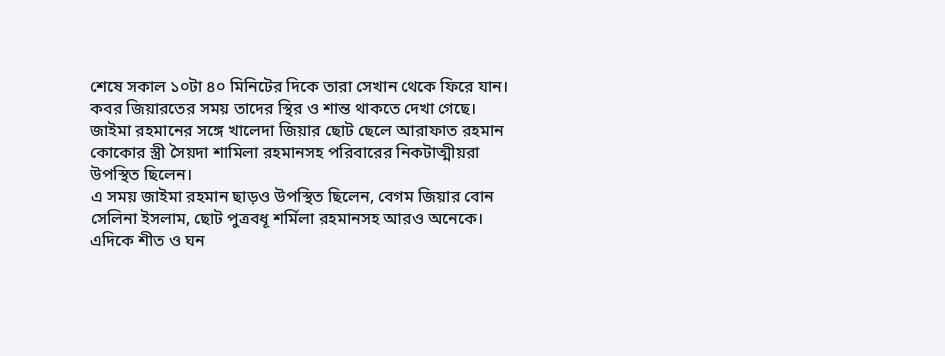শেষে সকাল ১০টা ৪০ মিনিটের দিকে তারা সেখান থেকে ফিরে যান।
কবর জিয়ারতের সময় তাদের স্থির ও শান্ত থাকতে দেখা গেছে। জাইমা রহমানের সঙ্গে খালেদা জিয়ার ছোট ছেলে আরাফাত রহমান কোকোর স্ত্রী সৈয়দা শামিলা রহমানসহ পরিবারের নিকটাত্মীয়রা উপস্থিত ছিলেন।
এ সময় জাইমা রহমান ছাড়ও উপস্থিত ছিলেন, বেগম জিয়ার বোন সেলিনা ইসলাম, ছোট পুত্রবধূ শর্মিলা রহমানসহ আরও অনেকে।
এদিকে শীত ও ঘন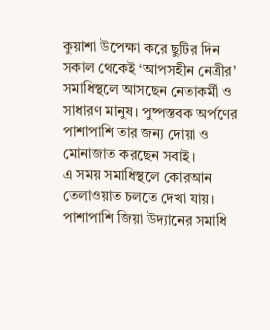কুয়াশা উপেক্ষা করে ছুটির দিন সকাল থেকেই ‘আপসহীন নেত্রীর’ সমাধিস্থলে আসছেন নেতাকর্মী ও সাধারণ মানুষ। পুষ্পস্তবক অর্পণের পাশাপাশি তার জন্য দোয়া ও মোনাজাত করছেন সবাই।
এ সময় সমাধিস্থলে কোরআন তেলাওয়াত চলতে দেখা যায়। পাশাপাশি জিয়া উদ্যানের সমাধি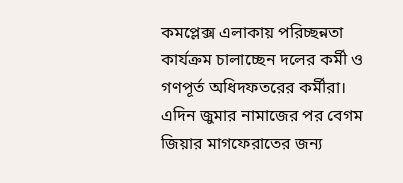কমপ্লেক্স এলাকায় পরিচ্ছন্নতা কার্যক্রম চালাচ্ছেন দলের কর্মী ও গণপূর্ত অধিদফতরের কর্মীরা।
এদিন জুমার নামাজের পর বেগম জিয়ার মাগফেরাতের জন্য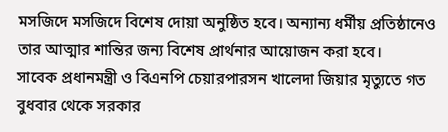মসজিদে মসজিদে বিশেষ দোয়া অনুষ্ঠিত হবে। অন্যান্য ধর্মীয় প্রতিষ্ঠানেও তার আত্মার শান্তির জন্য বিশেষ প্রার্থনার আয়োজন করা হবে।
সাবেক প্রধানমন্ত্রী ও বিএনপি চেয়ারপারসন খালেদা জিয়ার মৃত্যুতে গত বুধবার থেকে সরকার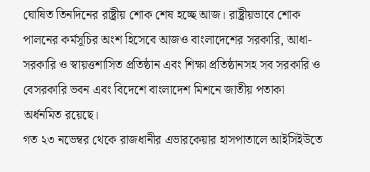ঘোষিত তিনদিনের রাষ্ট্রীয় শোক শেষ হচ্ছে আজ। রাষ্ট্রীয়ভাবে শোক পালনের কর্মসূচির অংশ হিসেবে আজও বাংলাদেশের সরকারি, আধা-সরকারি ও স্বায়ত্তশাসিত প্রতিষ্ঠান এবং শিক্ষা প্রতিষ্ঠানসহ সব সরকারি ও বেসরকারি ভবন এবং বিদেশে বাংলাদেশ মিশনে জাতীয় পতাকা অর্ধনমিত রয়েছে।
গত ২৩ নভেম্বর থেকে রাজধানীর এভারকেয়ার হাসপাতালে আইসিইউতে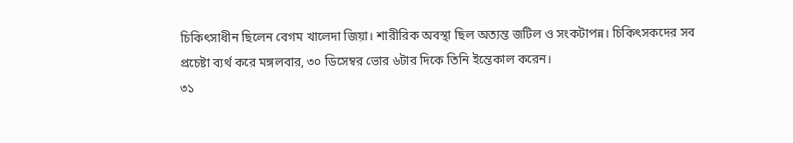চিকিৎসাধীন ছিলেন বেগম খালেদা জিয়া। শারীরিক অবস্থা ছিল অত্যন্ত জটিল ও সংকটাপন্ন। চিকিৎসকদের সব প্রচেষ্টা ব্যর্থ করে মঙ্গলবার, ৩০ ডিসেম্বর ভোর ৬টার দিকে তিনি ইন্তেকাল করেন।
৩১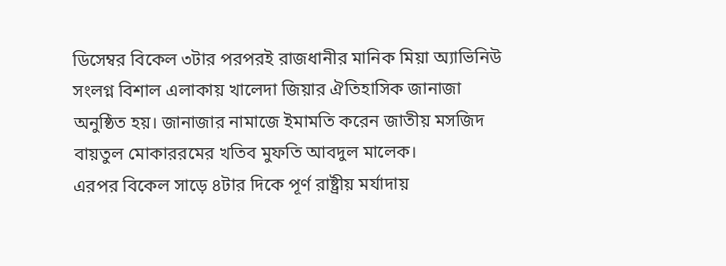ডিসেম্বর বিকেল ৩টার পরপরই রাজধানীর মানিক মিয়া অ্যাভিনিউ সংলগ্ন বিশাল এলাকায় খালেদা জিয়ার ঐতিহাসিক জানাজা অনুষ্ঠিত হয়। জানাজার নামাজে ইমামতি করেন জাতীয় মসজিদ বায়তুল মোকাররমের খতিব মুফতি আবদুল মালেক।
এরপর বিকেল সাড়ে ৪টার দিকে পূর্ণ রাষ্ট্রীয় মর্যাদায়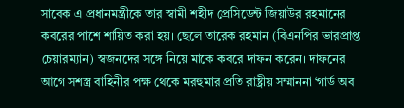সাবেক এ প্রধানমন্ত্রীকে তার স্বামী শহীদ প্রেসিডেন্ট জিয়াউর রহমানের কবরের পাশে শায়িত করা হয়। ছেলে তারেক রহমান (বিএনপির ভারপ্রাপ্ত চেয়ারম্যান) স্বজনদের সঙ্গে নিয়ে মাকে কবরে দাফন করেন। দাফনের আগে সশস্ত্র বাহিনীর পক্ষ থেকে মরহুমার প্রতি রাষ্ট্রীয় সম্মাননা ‘গার্ড অব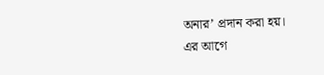অনার’ প্রদান করা হয়।
এর আগে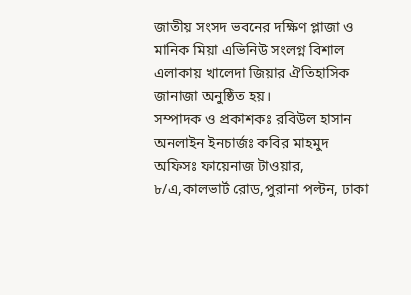জাতীয় সংসদ ভবনের দক্ষিণ প্লাজা ও মানিক মিয়া এভিনিউ সংলগ্ন বিশাল এলাকায় খালেদা জিয়ার ঐতিহাসিক জানাজা অনুষ্ঠিত হয়।
সম্পাদক ও প্রকাশকঃ রবিউল হাসান
অনলাইন ইনচার্জঃ কবির মাহমুদ
অফিসঃ ফায়েনাজ টাওয়ার, ৮/এ,কালভার্ট রোড,পুরানা পল্টন, ঢাকা